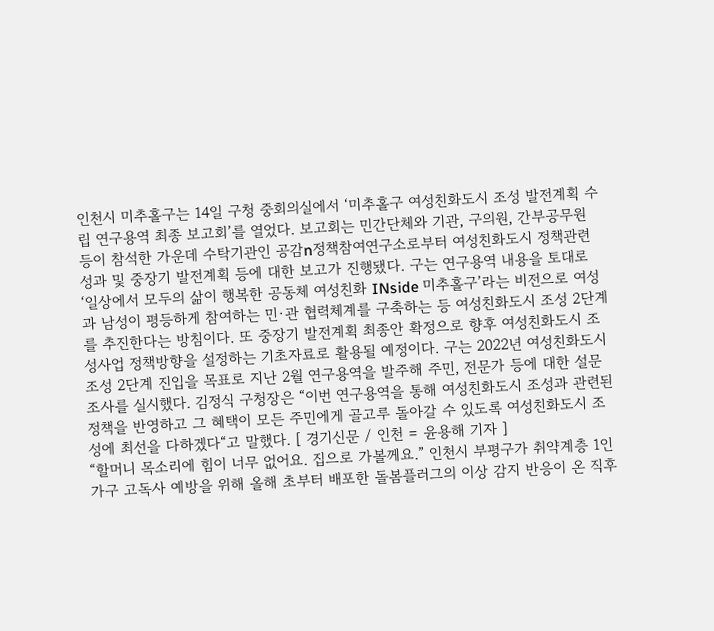인천시 미추홀구는 14일 구청 중회의실에서 ‘미추홀구 여성친화도시 조성 발전계획 수립 연구용역 최종 보고회’를 열었다. 보고회는 민간단체와 기관, 구의원, 간부공무원 등이 참석한 가운데 수탁기관인 공감n정책참여연구소로부터 여성친화도시 정책관련 성과 및 중장기 발전계획 등에 대한 보고가 진행됐다. 구는 연구용역 내용을 토대로 ‘일상에서 모두의 삶이 행복한 공동체 여성친화 INside 미추홀구’라는 비전으로 여성과 남성이 평등하게 참여하는 민·관 협력체계를 구축하는 등 여성친화도시 조성 2단계를 추진한다는 방침이다. 또 중장기 발전계획 최종안 확정으로 향후 여성친화도시 조성사업 정책방향을 설정하는 기초자료로 활용될 예정이다. 구는 2022년 여성친화도시 조성 2단계 진입을 목표로 지난 2월 연구용역을 발주해 주민, 전문가 등에 대한 설문조사를 실시했다. 김정식 구청장은 “이번 연구용역을 통해 여성친화도시 조성과 관련된 정책을 반영하고 그 혜택이 모든 주민에게 골고루 돌아갈 수 있도록 여성친화도시 조성에 최선을 다하겠다“고 말했다. [ 경기신문 / 인천 = 윤용해 기자 ]
“할머니 목소리에 힘이 너무 없어요. 집으로 가볼께요.” 인천시 부평구가 취약계층 1인 가구 고독사 예방을 위해 올해 초부터 배포한 돌봄플러그의 이상 감지 반응이 온 직후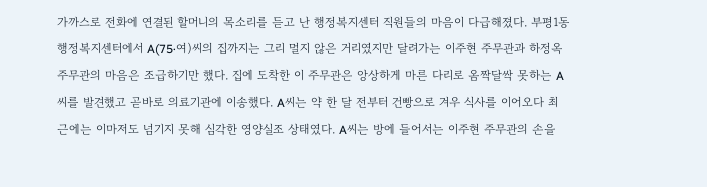가까스로 전화에 연결된 할머니의 목소리를 듣고 난 행정복지센터 직원들의 마음이 다급해졌다. 부평1동 행정복지센터에서 A(75·여)씨의 집까지는 그리 멀지 않은 거리였지만 달려가는 이주현 주무관과 하정옥 주무관의 마음은 조급하기만 했다. 집에 도착한 이 주무관은 앙상하게 마른 다리로 옴짝달싹 못하는 A씨를 발견했고 곧바로 의료기관에 이송했다. A씨는 약 한 달 전부터 건빵으로 겨우 식사를 이어오다 최근에는 이마저도 넘기지 못해 심각한 영양실조 상태였다. A씨는 방에 들어서는 이주현 주무관의 손을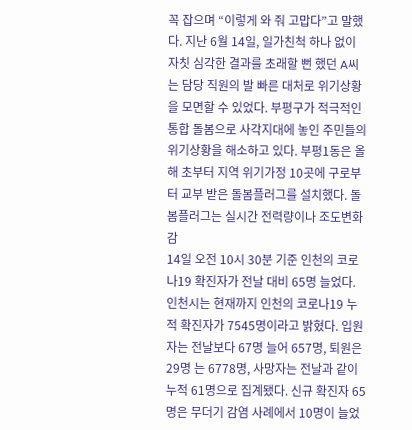꼭 잡으며 “이렇게 와 줘 고맙다”고 말했다. 지난 6월 14일, 일가친척 하나 없이 자칫 심각한 결과를 초래할 뻔 했던 A씨는 담당 직원의 발 빠른 대처로 위기상황을 모면할 수 있었다. 부평구가 적극적인 통합 돌봄으로 사각지대에 놓인 주민들의 위기상황을 해소하고 있다. 부평1동은 올해 초부터 지역 위기가정 10곳에 구로부터 교부 받은 돌봄플러그를 설치했다. 돌봄플러그는 실시간 전력량이나 조도변화 감
14일 오전 10시 30분 기준 인천의 코로나19 확진자가 전날 대비 65명 늘었다. 인천시는 현재까지 인천의 코로나19 누적 확진자가 7545명이라고 밝혔다. 입원자는 전날보다 67명 늘어 657명, 퇴원은 29명 는 6778명, 사망자는 전날과 같이 누적 61명으로 집계됐다. 신규 확진자 65명은 무더기 감염 사례에서 10명이 늘었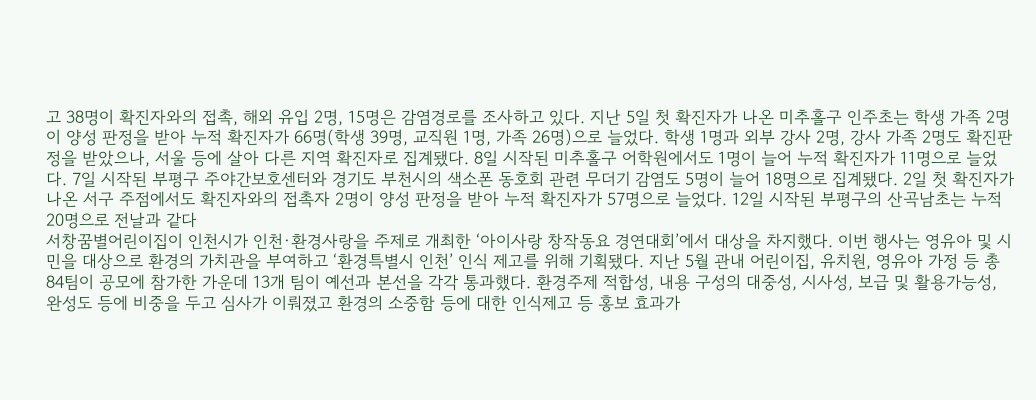고 38명이 확진자와의 접촉, 해외 유입 2명, 15명은 감염경로를 조사하고 있다. 지난 5일 첫 확진자가 나온 미추홀구 인주초는 학생 가족 2명이 양성 판정을 받아 누적 확진자가 66명(학생 39명, 교직원 1명, 가족 26명)으로 늘었다. 학생 1명과 외부 강사 2명, 강사 가족 2명도 확진판정을 받았으나, 서울 등에 살아 다른 지역 확진자로 집계됐다. 8일 시작된 미추홀구 어학원에서도 1명이 늘어 누적 확진자가 11명으로 늘었다. 7일 시작된 부평구 주야간보호센터와 경기도 부천시의 색소폰 동호회 관련 무더기 감염도 5명이 늘어 18명으로 집계됐다. 2일 첫 확진자가 나온 서구 주점에서도 확진자와의 접촉자 2명이 양성 판정을 받아 누적 확진자가 57명으로 늘었다. 12일 시작된 부평구의 산곡남초는 누적 20명으로 전날과 같다
서창꿈별어린이집이 인천시가 인천·환경사랑을 주제로 개최한 ‘아이사랑 창작동요 경연대회’에서 대상을 차지했다. 이번 행사는 영유아 및 시민을 대상으로 환경의 가치관을 부여하고 ‘환경특별시 인천’ 인식 제고를 위해 기획됐다. 지난 5월 관내 어린이집, 유치원, 영유아 가정 등 총 84팀이 공모에 참가한 가운데 13개 팀이 예선과 본선을 각각 통과했다. 환경주제 적합성, 내용 구성의 대중성, 시사성, 보급 및 활용가능성, 완성도 등에 비중을 두고 심사가 이뤄졌고 환경의 소중함 등에 대한 인식제고 등 홍보 효과가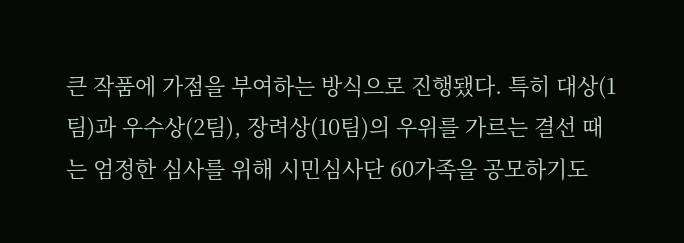큰 작품에 가점을 부여하는 방식으로 진행됐다. 특히 대상(1팀)과 우수상(2팀), 장려상(10팀)의 우위를 가르는 결선 때는 엄정한 심사를 위해 시민심사단 60가족을 공모하기도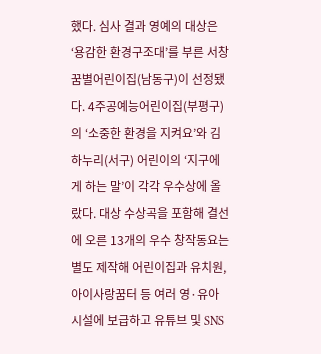했다. 심사 결과 영예의 대상은 ‘용감한 환경구조대’를 부른 서창꿈별어린이집(남동구)이 선정됐다. 4주공예능어린이집(부평구)의 ‘소중한 환경을 지켜요’와 김하누리(서구) 어린이의 ‘지구에게 하는 말’이 각각 우수상에 올랐다. 대상 수상곡을 포함해 결선에 오른 13개의 우수 창작동요는 별도 제작해 어린이집과 유치원, 아이사랑꿈터 등 여러 영·유아 시설에 보급하고 유튜브 및 SNS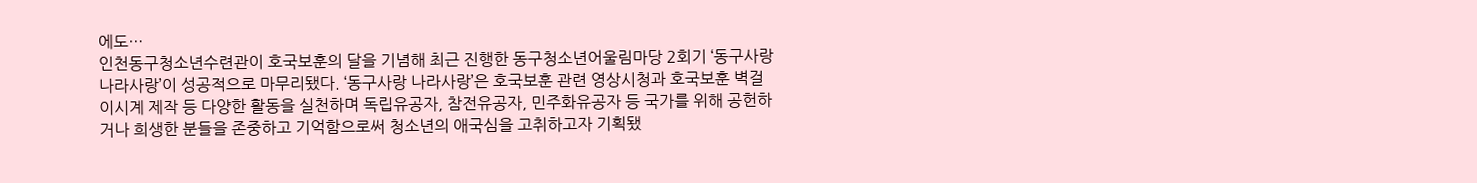에도…
인천동구청소년수련관이 호국보훈의 달을 기념해 최근 진행한 동구청소년어울림마당 2회기 ‘동구사랑 나라사랑’이 성공적으로 마무리됐다. ‘동구사랑 나라사랑’은 호국보훈 관련 영상시청과 호국보훈 벽걸이시계 제작 등 다양한 활동을 실천하며 독립유공자, 참전유공자, 민주화유공자 등 국가를 위해 공헌하거나 희생한 분들을 존중하고 기억함으로써 청소년의 애국심을 고취하고자 기획됐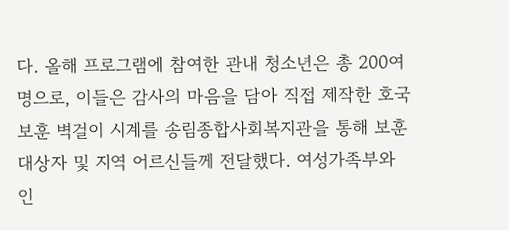다. 올해 프로그램에 참여한 관내 청소년은 총 200여 명으로, 이들은 감사의 마음을 담아 직접 제작한 호국보훈 벽걸이 시계를 송림종합사회복지관을 통해 보훈대상자 및 지역 어르신들께 전달했다. 여성가족부와 인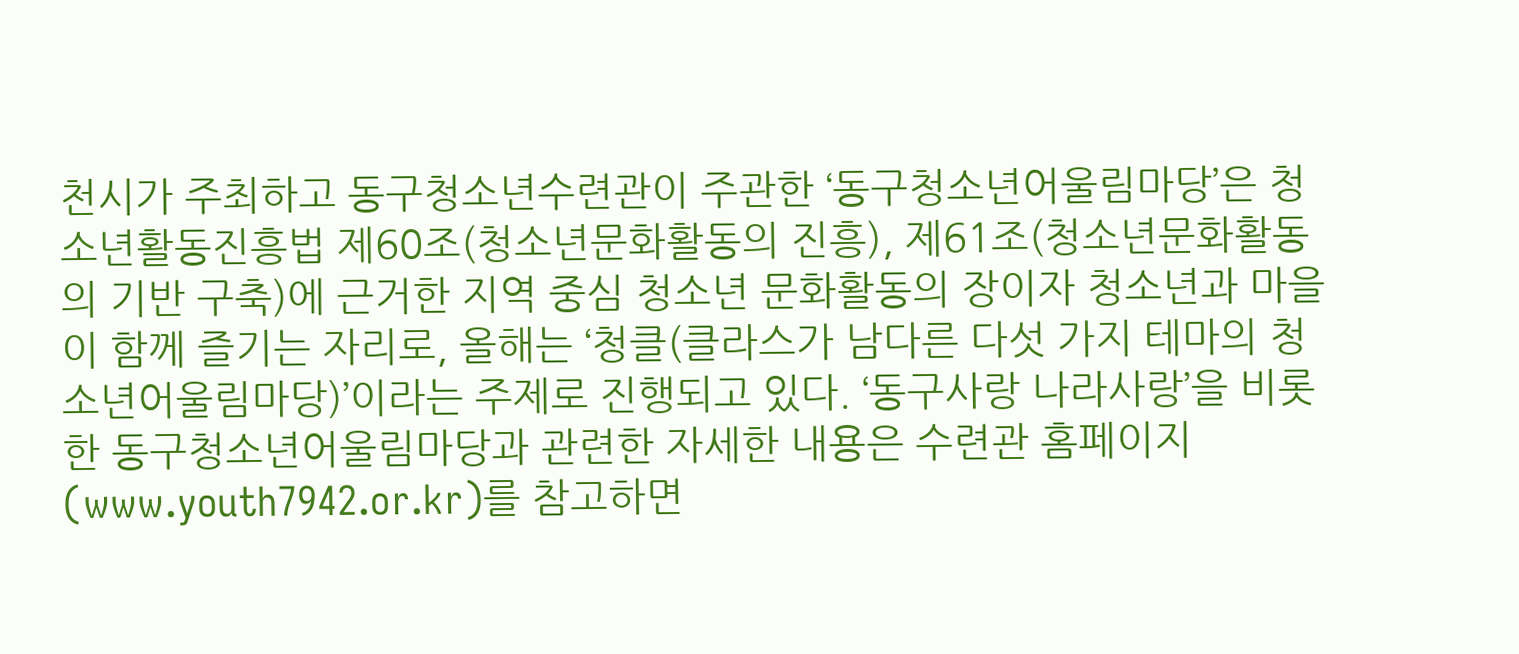천시가 주최하고 동구청소년수련관이 주관한 ‘동구청소년어울림마당’은 청소년활동진흥법 제60조(청소년문화활동의 진흥), 제61조(청소년문화활동의 기반 구축)에 근거한 지역 중심 청소년 문화활동의 장이자 청소년과 마을이 함께 즐기는 자리로, 올해는 ‘청클(클라스가 남다른 다섯 가지 테마의 청소년어울림마당)’이라는 주제로 진행되고 있다. ‘동구사랑 나라사랑’을 비롯한 동구청소년어울림마당과 관련한 자세한 내용은 수련관 홈페이지(www.youth7942.or.kr)를 참고하면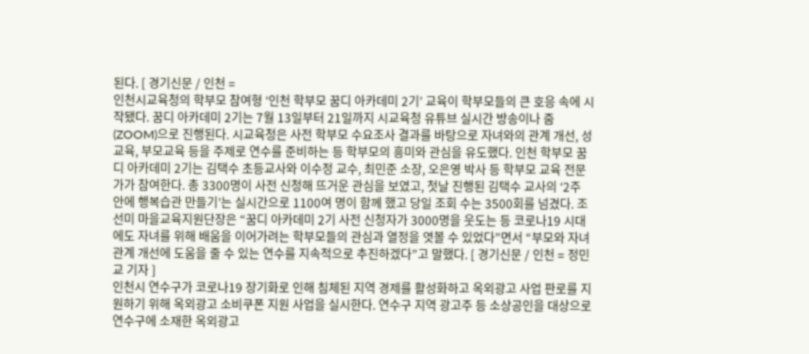된다. [ 경기신문 / 인천 =
인천시교육청의 학부모 참여형 ‘인천 학부모 꿈디 아카데미 2기’ 교육이 학부모들의 큰 호응 속에 시작됐다. 꿈디 아카데미 2기는 7월 13일부터 21일까지 시교육청 유튜브 실시간 방송이나 줌(ZOOM)으로 진행된다. 시교육청은 사전 학부모 수요조사 결과를 바탕으로 자녀와의 관계 개선, 성교육, 부모교육 등을 주제로 연수를 준비하는 등 학부모의 흥미와 관심을 유도했다. 인천 학부모 꿈디 아카데미 2기는 김택수 초등교사와 이수정 교수, 최민준 소장, 오은영 박사 등 학부모 교육 전문가가 참여한다. 총 3300명이 사전 신청해 뜨거운 관심을 보였고, 첫날 진행된 김택수 교사의 ‘2주 안에 행복습관 만들기’는 실시간으로 1100여 명이 함께 했고 당일 조회 수는 3500회를 넘겼다. 조선미 마을교육지원단장은 “꿈디 아카데미 2기 사전 신청자가 3000명을 웃도는 등 코로나19 시대에도 자녀를 위해 배움을 이어가려는 학부모들의 관심과 열정을 엿볼 수 있었다”면서 “부모와 자녀 관계 개선에 도움을 줄 수 있는 연수를 지속적으로 추진하겠다”고 말했다. [ 경기신문 / 인천 = 정민교 기자 ]
인천시 연수구가 코로나19 장기화로 인해 침체된 지역 경제를 활성화하고 옥외광고 사업 판로를 지원하기 위해 옥외광고 소비쿠폰 지원 사업을 실시한다. 연수구 지역 광고주 등 소상공인을 대상으로 연수구에 소재한 옥외광고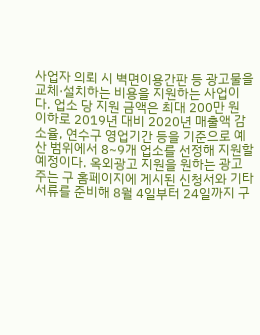사업자 의뢰 시 벽면이용간판 등 광고물을 교체·설치하는 비용을 지원하는 사업이다. 업소 당 지원 금액은 최대 200만 원 이하로 2019년 대비 2020년 매출액 감소율, 연수구 영업기간 등을 기준으로 예산 범위에서 8~9개 업소를 선정해 지원할 예정이다. 옥외광고 지원을 원하는 광고주는 구 홈페이지에 게시된 신청서와 기타서류를 준비해 8월 4일부터 24일까지 구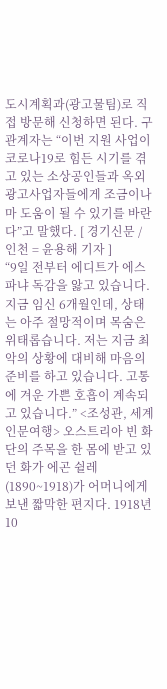도시계획과(광고물팀)로 직접 방문해 신청하면 된다. 구 관계자는 “이번 지원 사업이 코로나19로 힘든 시기를 겪고 있는 소상공인들과 옥외광고사업자들에게 조금이나마 도움이 될 수 있기를 바란다”고 말했다. [ 경기신문 / 인천 = 윤용해 기자 ]
“9일 전부터 에디트가 에스파냐 독감을 앓고 있습니다. 지금 임신 6개월인데, 상태는 아주 절망적이며 목숨은 위태롭습니다. 저는 지금 최악의 상황에 대비해 마음의 준비를 하고 있습니다. 고통에 겨운 가쁜 호흡이 계속되고 있습니다.” <조성관, 세계인문여행> 오스트리아 빈 화단의 주목을 한 몸에 받고 있던 화가 에곤 쉴레(1890~1918)가 어머니에게 보낸 짧막한 편지다. 1918년 10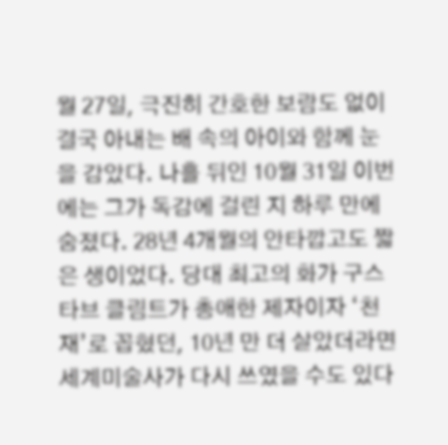월 27일, 극진히 간호한 보람도 없이 결국 아내는 배 속의 아이와 함께 눈을 감았다. 나흘 뒤인 10월 31일 이번에는 그가 독감에 걸린 지 하루 만에 숨졌다. 28년 4개월의 안타깝고도 짧은 생이었다. 당대 최고의 화가 구스타브 클림트가 총애한 제자이자 ‘천재’로 꼽혔던, 10년 만 더 살았더라면 세계미술사가 다시 쓰였을 수도 있다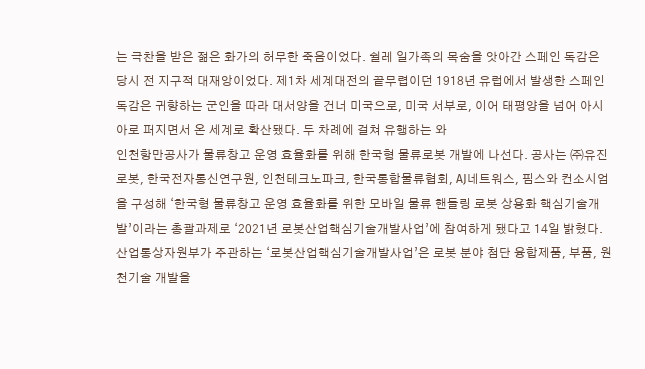는 극찬을 받은 젊은 화가의 허무한 죽음이었다. 쉴레 일가족의 목숨을 앗아간 스페인 독감은 당시 전 지구적 대재앙이었다. 제1차 세계대전의 끝무렵이던 1918년 유럽에서 발생한 스페인독감은 귀향하는 군인을 따라 대서양을 건너 미국으로, 미국 서부로, 이어 태평양을 넘어 아시아로 퍼지면서 온 세계로 확산됐다. 두 차례에 걸쳐 유행하는 와
인천항만공사가 물류창고 운영 효율화를 위해 한국형 물류로봇 개발에 나선다. 공사는 ㈜유진로봇, 한국전자통신연구원, 인천테크노파크, 한국통합물류협회, AJ네트워스, 핌스와 컨소시엄을 구성해 ‘한국형 물류창고 운영 효율화를 위한 모바일 물류 핸들링 로봇 상용화 핵심기술개발’이라는 총괄과제로 ‘2021년 로봇산업핵심기술개발사업’에 참여하게 됐다고 14일 밝혔다. 산업통상자원부가 주관하는 ‘로봇산업핵심기술개발사업’은 로봇 분야 첨단 융합제품, 부품, 원천기술 개발을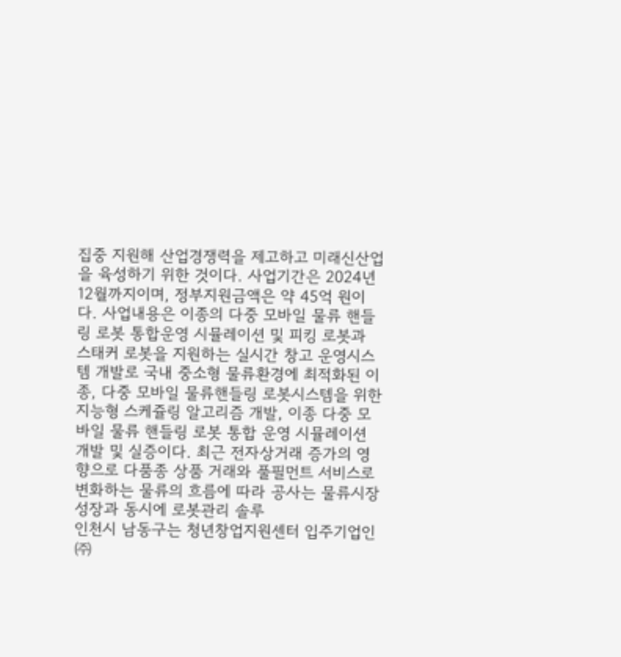집중 지원해 산업경쟁력을 제고하고 미래신산업을 육성하기 위한 것이다. 사업기간은 2024년 12월까지이며, 정부지원금액은 약 45억 원이다. 사업내용은 이종의 다중 모바일 물류 핸들링 로봇 통합운영 시뮬레이션 및 피킹 로봇과 스태커 로봇을 지원하는 실시간 창고 운영시스템 개발로 국내 중소형 물류환경에 최적화된 이종, 다중 모바일 물류핸들링 로봇시스템을 위한 지능형 스케쥴링 알고리즘 개발, 이종 다중 모바일 물류 핸들링 로봇 통합 운영 시뮬레이션 개발 및 실증이다. 최근 전자상거래 증가의 영향으로 다품종 상품 거래와 풀필먼트 서비스로 변화하는 물류의 흐름에 따라 공사는 물류시장 성장과 동시에 로봇관리 솔루
인천시 남동구는 청년창업지원센터 입주기업인 ㈜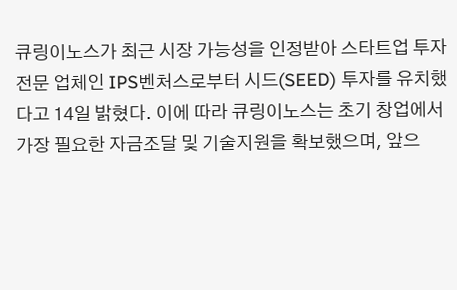큐링이노스가 최근 시장 가능성을 인정받아 스타트업 투자전문 업체인 IPS벤처스로부터 시드(SEED) 투자를 유치했다고 14일 밝혔다. 이에 따라 큐링이노스는 초기 창업에서 가장 필요한 자금조달 및 기술지원을 확보했으며, 앞으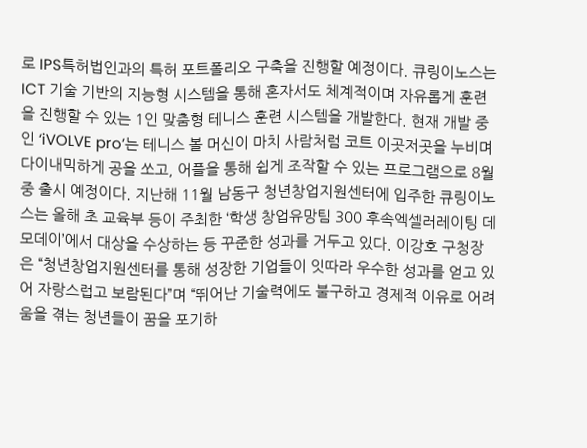로 IPS특허법인과의 특허 포트폴리오 구축을 진행할 예정이다. 큐링이노스는 ICT 기술 기반의 지능형 시스템을 통해 혼자서도 체계적이며 자유롭게 훈련을 진행할 수 있는 1인 맞춤형 테니스 훈련 시스템을 개발한다. 현재 개발 중인 ‘iVOLVE pro’는 테니스 볼 머신이 마치 사람처럼 코트 이곳저곳을 누비며 다이내믹하게 공을 쏘고, 어플을 통해 쉽게 조작할 수 있는 프로그램으로 8월 중 출시 예정이다. 지난해 11월 남동구 청년창업지원센터에 입주한 큐링이노스는 올해 초 교육부 등이 주최한 ‘학생 창업유망팀 300 후속엑셀러레이팅 데모데이’에서 대상을 수상하는 등 꾸준한 성과를 거두고 있다. 이강호 구청장은 “청년창업지원센터를 통해 성장한 기업들이 잇따라 우수한 성과를 얻고 있어 자랑스럽고 보람된다”며 “뛰어난 기술력에도 불구하고 경제적 이유로 어려움을 겪는 청년들이 꿈을 포기하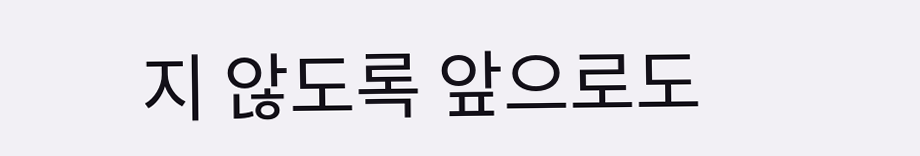지 않도록 앞으로도